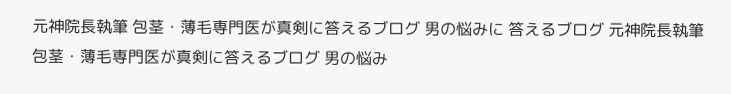元神院長執筆 包茎・薄毛専門医が真剣に答えるブログ 男の悩みに 答えるブログ 元神院長執筆 包茎・薄毛専門医が真剣に答えるブログ 男の悩み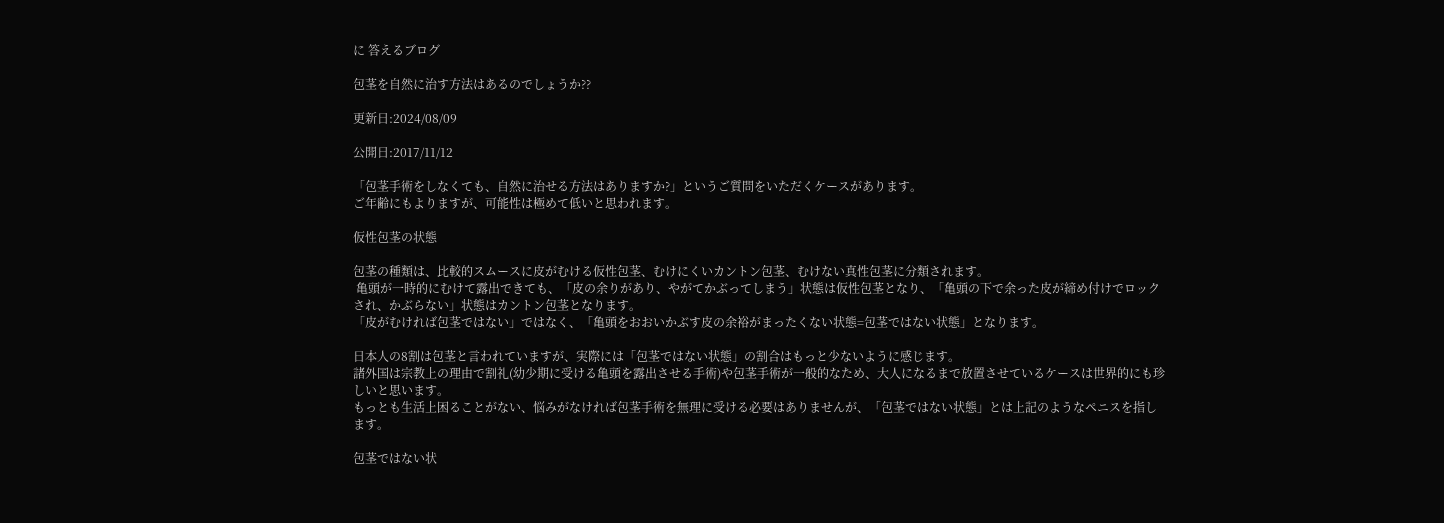に 答えるブログ

包茎を自然に治す方法はあるのでしょうか??

更新日:2024/08/09

公開日:2017/11/12

「包茎手術をしなくても、自然に治せる方法はありますか?」というご質問をいただくケースがあります。
ご年齢にもよりますが、可能性は極めて低いと思われます。

仮性包茎の状態

包茎の種類は、比較的スムースに皮がむける仮性包茎、むけにくいカントン包茎、むけない真性包茎に分類されます。
 亀頭が一時的にむけて露出できても、「皮の余りがあり、やがてかぶってしまう」状態は仮性包茎となり、「亀頭の下で余った皮が締め付けでロックされ、かぶらない」状態はカントン包茎となります。
「皮がむければ包茎ではない」ではなく、「亀頭をおおいかぶす皮の余裕がまったくない状態=包茎ではない状態」となります。

日本人の8割は包茎と言われていますが、実際には「包茎ではない状態」の割合はもっと少ないように感じます。
諸外国は宗教上の理由で割礼(幼少期に受ける亀頭を露出させる手術)や包茎手術が一般的なため、大人になるまで放置させているケースは世界的にも珍しいと思います。
もっとも生活上困ることがない、悩みがなければ包茎手術を無理に受ける必要はありませんが、「包茎ではない状態」とは上記のようなペニスを指します。

包茎ではない状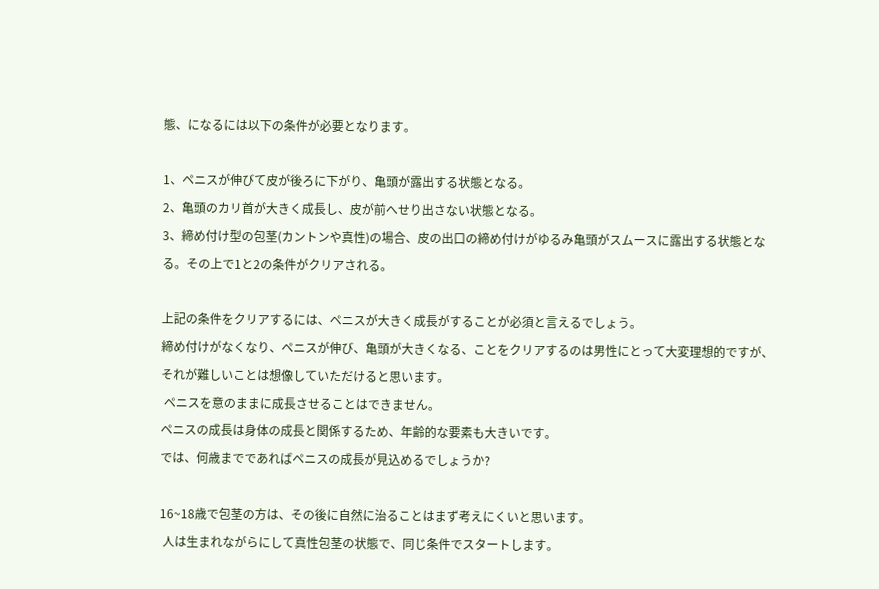態、になるには以下の条件が必要となります。

1、ペニスが伸びて皮が後ろに下がり、亀頭が露出する状態となる。
2、亀頭のカリ首が大きく成長し、皮が前へせり出さない状態となる。
3、締め付け型の包茎(カントンや真性)の場合、皮の出口の締め付けがゆるみ亀頭がスムースに露出する状態となる。その上で1と2の条件がクリアされる。

上記の条件をクリアするには、ペニスが大きく成長がすることが必須と言えるでしょう。
締め付けがなくなり、ペニスが伸び、亀頭が大きくなる、ことをクリアするのは男性にとって大変理想的ですが、それが難しいことは想像していただけると思います。
 ペニスを意のままに成長させることはできません。
ペニスの成長は身体の成長と関係するため、年齢的な要素も大きいです。
では、何歳までであればペニスの成長が見込めるでしょうか?

16~18歳で包茎の方は、その後に自然に治ることはまず考えにくいと思います。
 人は生まれながらにして真性包茎の状態で、同じ条件でスタートします。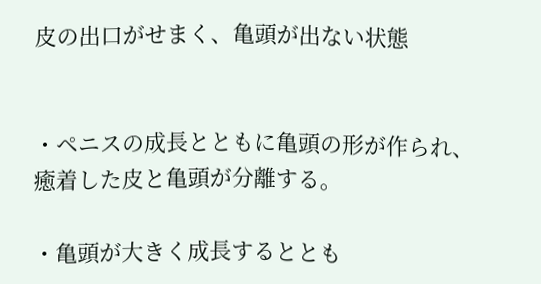皮の出口がせまく、亀頭が出ない状態


・ペニスの成長とともに亀頭の形が作られ、癒着した皮と亀頭が分離する。

・亀頭が大きく成長するととも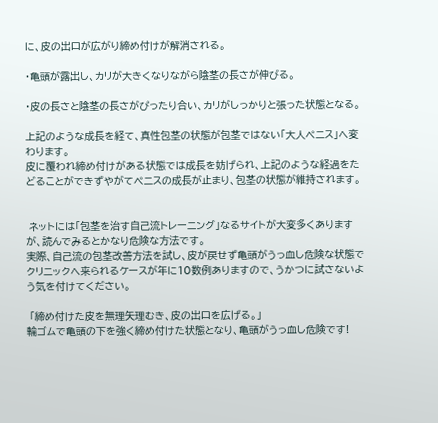に、皮の出口が広がり締め付けが解消される。

・亀頭が露出し、カリが大きくなりながら陰茎の長さが伸びる。

・皮の長さと陰茎の長さがぴったり合い、カリがしっかりと張った状態となる。

上記のような成長を経て、真性包茎の状態が包茎ではない「大人ペニス」へ変わります。
皮に覆われ締め付けがある状態では成長を妨げられ、上記のような経過をたどることができずやがてペニスの成長が止まり、包茎の状態が維持されます。


 ネットには「包茎を治す自己流トレーニング」なるサイトが大変多くありますが、読んでみるとかなり危険な方法です。
実際、自己流の包茎改善方法を試し、皮が戻せず亀頭がうっ血し危険な状態でクリニックへ来られるケースが年に10数例ありますので、うかつに試さないよう気を付けてください。

 「締め付けた皮を無理矢理むき、皮の出口を広げる。」
輪ゴムで亀頭の下を強く締め付けた状態となり、亀頭がうっ血し危険です!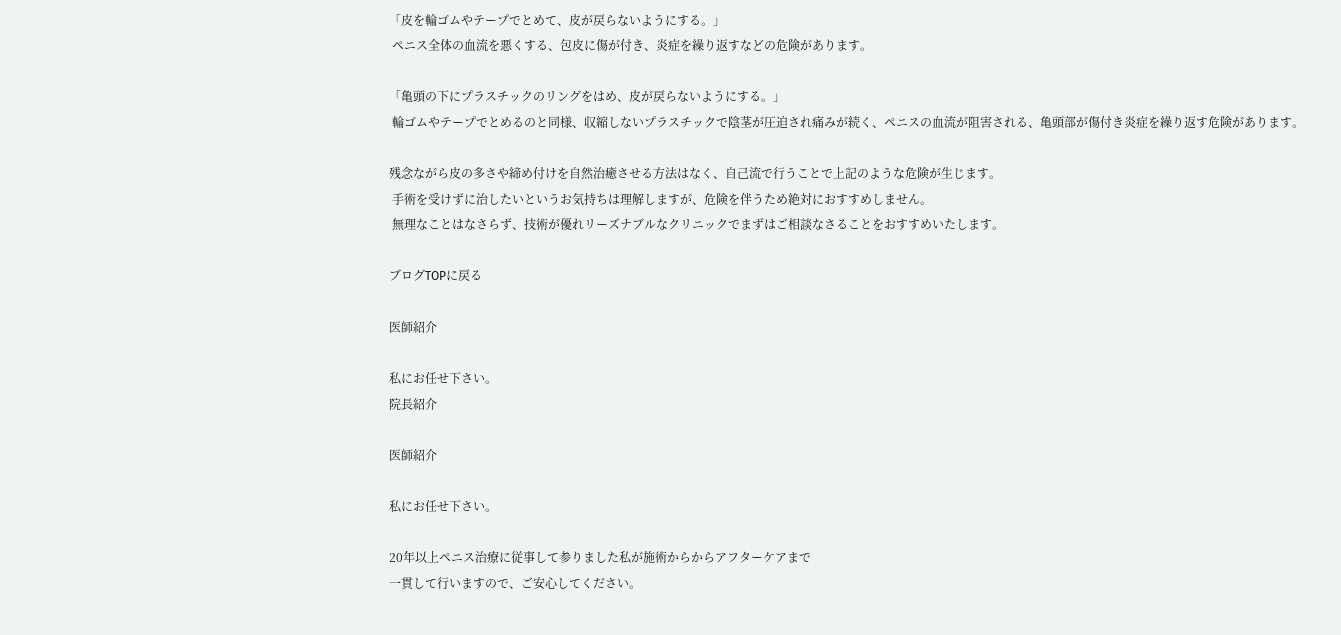「皮を輪ゴムやテープでとめて、皮が戻らないようにする。」
 ペニス全体の血流を悪くする、包皮に傷が付き、炎症を繰り返すなどの危険があります。

「亀頭の下にプラスチックのリングをはめ、皮が戻らないようにする。」
 輪ゴムやテープでとめるのと同様、収縮しないプラスチックで陰茎が圧迫され痛みが続く、ペニスの血流が阻害される、亀頭部が傷付き炎症を繰り返す危険があります。

残念ながら皮の多さや締め付けを自然治癒させる方法はなく、自己流で行うことで上記のような危険が生じます。
 手術を受けずに治したいというお気持ちは理解しますが、危険を伴うため絶対におすすめしません。
 無理なことはなさらず、技術が優れリーズナブルなクリニックでまずはご相談なさることをおすすめいたします。

ブログTOPに戻る

医師紹介

私にお任せ下さい。
院長紹介

医師紹介

私にお任せ下さい。

20年以上ペニス治療に従事して参りました私が施術からからアフターケアまで
一貫して行いますので、ご安心してください。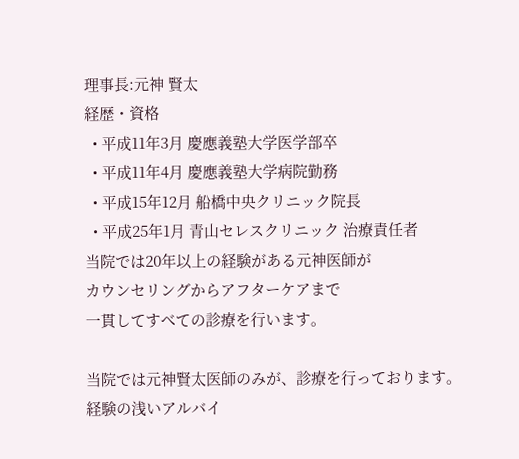理事長:元神 賢太
経歴・資格
  • 平成11年3月 慶應義塾大学医学部卒
  • 平成11年4月 慶應義塾大学病院勤務
  • 平成15年12月 船橋中央クリニック院長
  • 平成25年1月 青山セレスクリニック 治療責任者
当院では20年以上の経験がある元神医師が
カウンセリングからアフターケアまで
一貫してすべての診療を行います。

当院では元神賢太医師のみが、診療を行っております。
経験の浅いアルバイ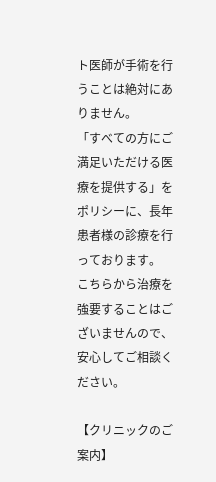ト医師が手術を行うことは絶対にありません。
「すべての方にご満足いただける医療を提供する」をポリシーに、長年患者様の診療を行っております。
こちらから治療を強要することはございませんので、安心してご相談ください。

【クリニックのご案内】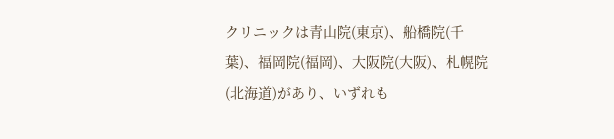クリニックは青山院(東京)、船橋院(千葉)、福岡院(福岡)、大阪院(大阪)、札幌院(北海道)があり、いずれも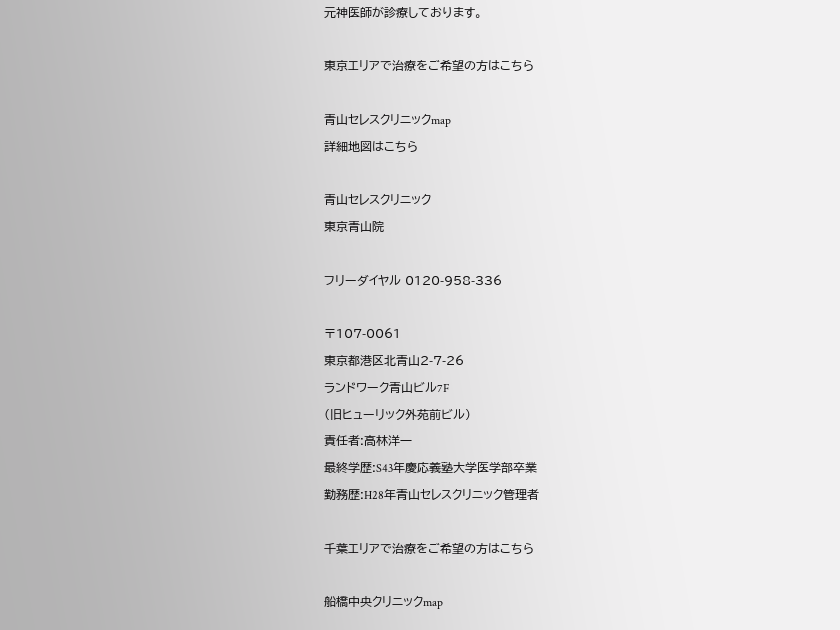元神医師が診療しております。

東京エリアで治療をご希望の方はこちら

青山セレスクリニックmap
詳細地図はこちら

青山セレスクリニック
東京青山院

フリーダイヤル 0120-958-336

〒107-0061
東京都港区北青山2-7-26
ランドワーク青山ビル7F
(旧ヒューリック外苑前ビル)
責任者:高林洋一
最終学歴:S43年慶応義塾大学医学部卒業
勤務歴:H28年青山セレスクリニック管理者

千葉エリアで治療をご希望の方はこちら

船橋中央クリニックmap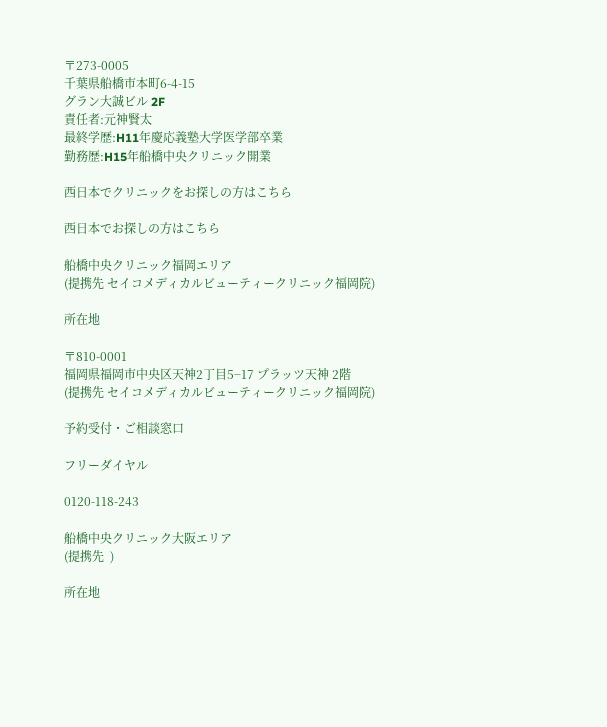〒273-0005
千葉県船橋市本町6-4-15
グラン大誠ビル 2F
責任者:元神賢太
最終学歴:H11年慶応義塾大学医学部卒業
勤務歴:H15年船橋中央クリニック開業

西日本でクリニックをお探しの方はこちら

西日本でお探しの方はこちら

船橋中央クリニック福岡エリア
(提携先 セイコメディカルビューティークリニック福岡院)

所在地

〒810-0001
福岡県福岡市中央区天神2丁目5−17 プラッツ天神 2階
(提携先 セイコメディカルビューティークリニック福岡院)

予約受付・ご相談窓口

フリーダイヤル

0120-118-243

船橋中央クリニック大阪エリア
(提携先  )

所在地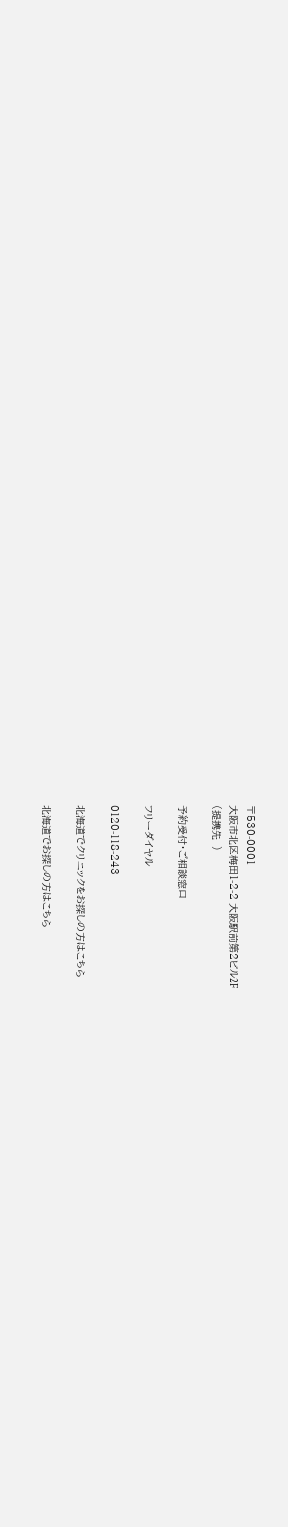〒530-0001
大阪市北区梅田1-2-2 大阪駅前第2ビル2F
(提携先  )

予約受付・ご相談窓口

フリーダイヤル

0120-118-243

北海道でクリニックをお探しの方はこちら

北海道でお探しの方はこちら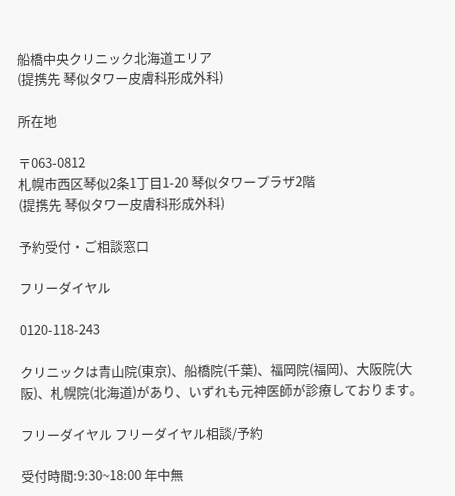船橋中央クリニック北海道エリア
(提携先 琴似タワー皮膚科形成外科)

所在地

〒063-0812
札幌市西区琴似2条1丁目1-20 琴似タワープラザ2階
(提携先 琴似タワー皮膚科形成外科)

予約受付・ご相談窓口

フリーダイヤル

0120-118-243

クリニックは青山院(東京)、船橋院(千葉)、福岡院(福岡)、大阪院(大阪)、札幌院(北海道)があり、いずれも元神医師が診療しております。

フリーダイヤル フリーダイヤル相談/予約

受付時間:9:30~18:00 年中無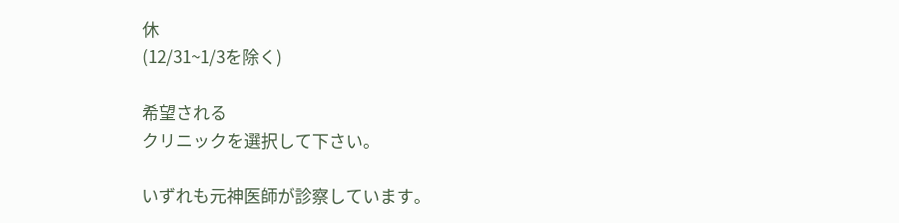休
(12/31~1/3を除く)

希望される
クリニックを選択して下さい。

いずれも元神医師が診察しています。